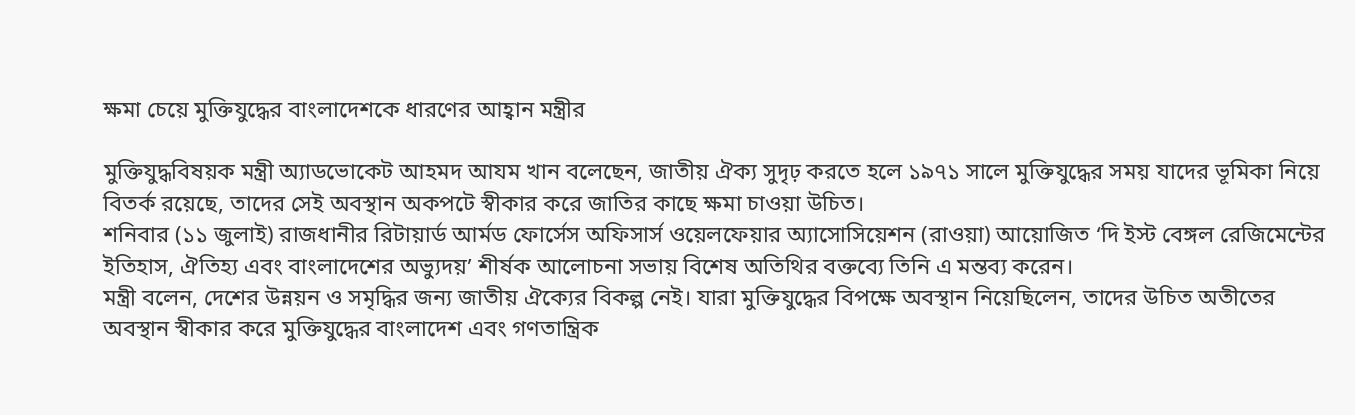ক্ষমা চেয়ে মুক্তিযুদ্ধের বাংলাদেশকে ধারণের আহ্বান মন্ত্রীর

মুক্তিযুদ্ধবিষয়ক মন্ত্রী অ্যাডভোকেট আহমদ আযম খান বলেছেন, জাতীয় ঐক্য সুদৃঢ় করতে হলে ১৯৭১ সালে মুক্তিযুদ্ধের সময় যাদের ভূমিকা নিয়ে বিতর্ক রয়েছে, তাদের সেই অবস্থান অকপটে স্বীকার করে জাতির কাছে ক্ষমা চাওয়া উচিত।
শনিবার (১১ জুলাই) রাজধানীর রিটায়ার্ড আর্মড ফোর্সেস অফিসার্স ওয়েলফেয়ার অ্যাসোসিয়েশন (রাওয়া) আয়োজিত ‘দি ইস্ট বেঙ্গল রেজিমেন্টের ইতিহাস, ঐতিহ্য এবং বাংলাদেশের অভ্যুদয়’ শীর্ষক আলোচনা সভায় বিশেষ অতিথির বক্তব্যে তিনি এ মন্তব্য করেন।
মন্ত্রী বলেন, দেশের উন্নয়ন ও সমৃদ্ধির জন্য জাতীয় ঐক্যের বিকল্প নেই। যারা মুক্তিযুদ্ধের বিপক্ষে অবস্থান নিয়েছিলেন, তাদের উচিত অতীতের অবস্থান স্বীকার করে মুক্তিযুদ্ধের বাংলাদেশ এবং গণতান্ত্রিক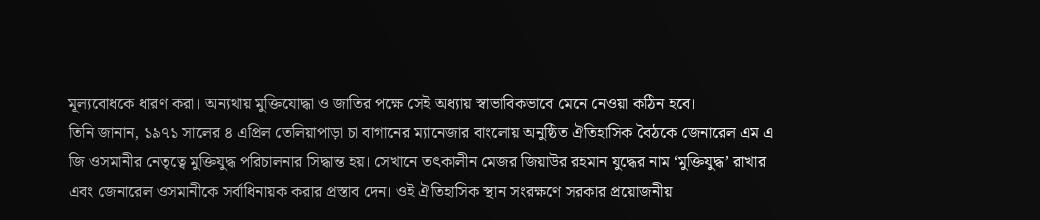মূল্যবোধকে ধারণ করা। অন্যথায় মুক্তিযোদ্ধা ও জাতির পক্ষে সেই অধ্যায় স্বাভাবিকভাবে মেনে নেওয়া কঠিন হবে।
তিনি জানান, ১৯৭১ সালের ৪ এপ্রিল তেলিয়াপাড়া চা বাগানের ম্যানেজার বাংলোয় অনুষ্ঠিত ঐতিহাসিক বৈঠকে জেনারেল এম এ জি ওসমানীর নেতৃত্বে মুক্তিযুদ্ধ পরিচালনার সিদ্ধান্ত হয়। সেখানে তৎকালীন মেজর জিয়াউর রহমান যুদ্ধের নাম ‘মুক্তিযুদ্ধ’ রাখার এবং জেনারেল ওসমানীকে সর্বাধিনায়ক করার প্রস্তাব দেন। ওই ঐতিহাসিক স্থান সংরক্ষণে সরকার প্রয়োজনীয়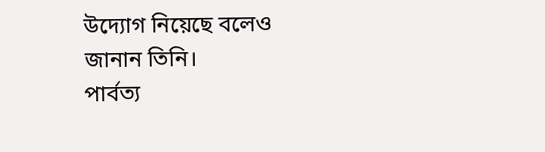উদ্যোগ নিয়েছে বলেও জানান তিনি।
পার্বত্য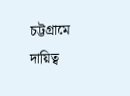চট্টগ্রামে দায়িত্ব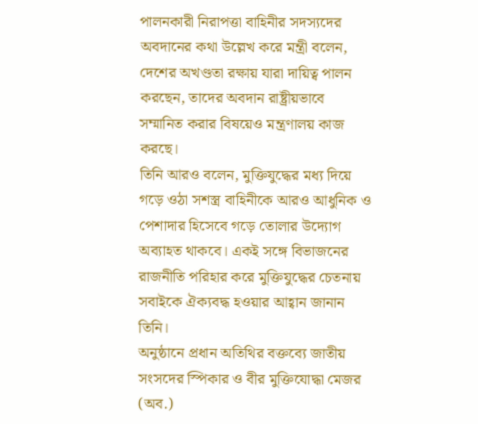পালনকারী নিরাপত্তা বাহিনীর সদস্যদের অবদানের কথা উল্লেখ করে মন্ত্রী বলেন, দেশের অখণ্ডতা রক্ষায় যারা দায়িত্ব পালন করছেন, তাদের অবদান রাষ্ট্রীয়ভাবে সম্মানিত করার বিষয়েও মন্ত্রণালয় কাজ করছে।
তিনি আরও বলেন, মুক্তিযুদ্ধের মধ্য দিয়ে গড়ে ওঠা সশস্ত্র বাহিনীকে আরও আধুনিক ও পেশাদার হিসেবে গড়ে তোলার উদ্যোগ অব্যাহত থাকবে। একই সঙ্গে বিভাজনের রাজনীতি পরিহার করে মুক্তিযুদ্ধের চেতনায় সবাইকে ঐক্যবদ্ধ হওয়ার আহ্বান জানান তিনি।
অনুষ্ঠানে প্রধান অতিথির বক্তব্যে জাতীয় সংসদের স্পিকার ও বীর মুক্তিযোদ্ধা মেজর (অব.)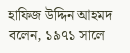হাফিজ উদ্দিন আহমদ বলেন, ১৯৭১ সালে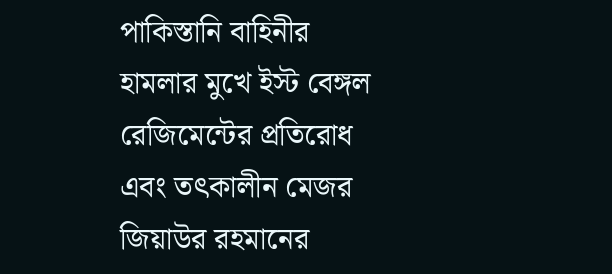পাকিস্তানি বাহিনীর হামলার মুখে ইস্ট বেঙ্গল রেজিমেন্টের প্রতিরোধ এবং তৎকালীন মেজর জিয়াউর রহমানের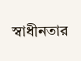স্বাধীনতার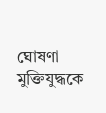ঘোষণা মুক্তিযুদ্ধকে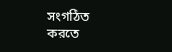সংগঠিত করতে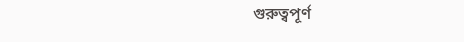গুরুত্বপূর্ণ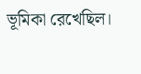ভূমিকা রেখেছিল।